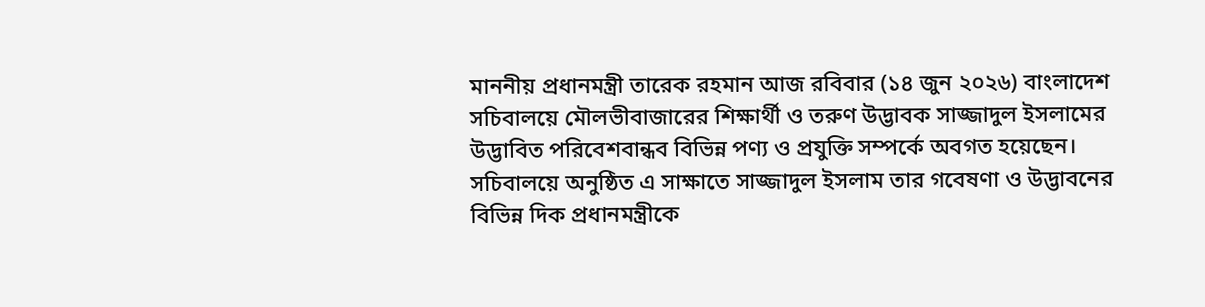মাননীয় প্রধানমন্ত্রী তারেক রহমান আজ রবিবার (১৪ জুন ২০২৬) বাংলাদেশ সচিবালয়ে মৌলভীবাজারের শিক্ষার্থী ও তরুণ উদ্ভাবক সাজ্জাদুল ইসলামের উদ্ভাবিত পরিবেশবান্ধব বিভিন্ন পণ্য ও প্রযুক্তি সম্পর্কে অবগত হয়েছেন।
সচিবালয়ে অনুষ্ঠিত এ সাক্ষাতে সাজ্জাদুল ইসলাম তার গবেষণা ও উদ্ভাবনের বিভিন্ন দিক প্রধানমন্ত্রীকে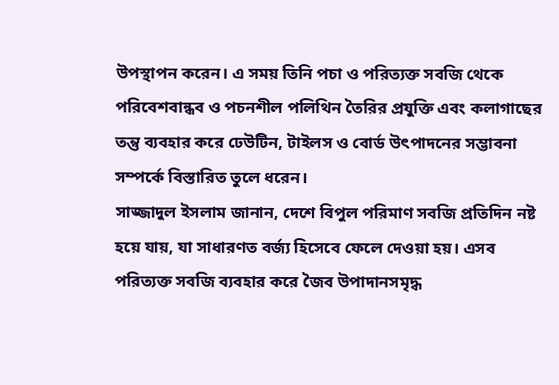উপস্থাপন করেন। এ সময় তিনি পচা ও পরিত্যক্ত সবজি থেকে পরিবেশবান্ধব ও পচনশীল পলিথিন তৈরির প্রযুক্তি এবং কলাগাছের তন্তু ব্যবহার করে ঢেউটিন, টাইলস ও বোর্ড উৎপাদনের সম্ভাবনা সম্পর্কে বিস্তারিত তুলে ধরেন।
সাজ্জাদুল ইসলাম জানান, দেশে বিপুল পরিমাণ সবজি প্রতিদিন নষ্ট হয়ে যায়, যা সাধারণত বর্জ্য হিসেবে ফেলে দেওয়া হয়। এসব পরিত্যক্ত সবজি ব্যবহার করে জৈব উপাদানসমৃদ্ধ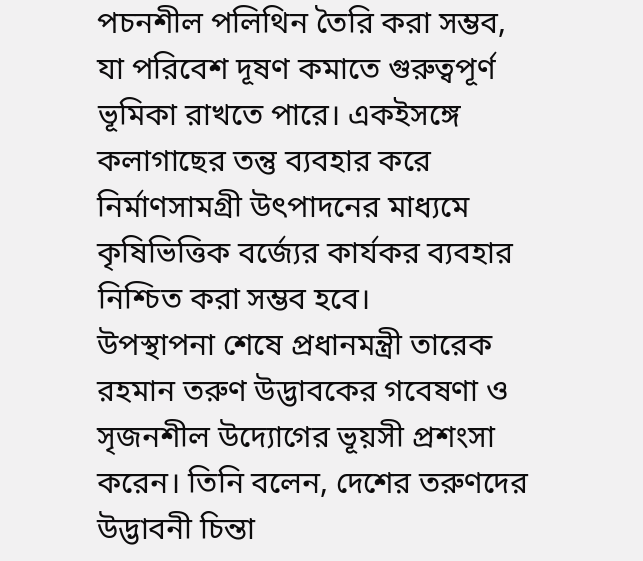পচনশীল পলিথিন তৈরি করা সম্ভব, যা পরিবেশ দূষণ কমাতে গুরুত্বপূর্ণ ভূমিকা রাখতে পারে। একইসঙ্গে কলাগাছের তন্তু ব্যবহার করে নির্মাণসামগ্রী উৎপাদনের মাধ্যমে কৃষিভিত্তিক বর্জ্যের কার্যকর ব্যবহার নিশ্চিত করা সম্ভব হবে।
উপস্থাপনা শেষে প্রধানমন্ত্রী তারেক রহমান তরুণ উদ্ভাবকের গবেষণা ও সৃজনশীল উদ্যোগের ভূয়সী প্রশংসা করেন। তিনি বলেন, দেশের তরুণদের উদ্ভাবনী চিন্তা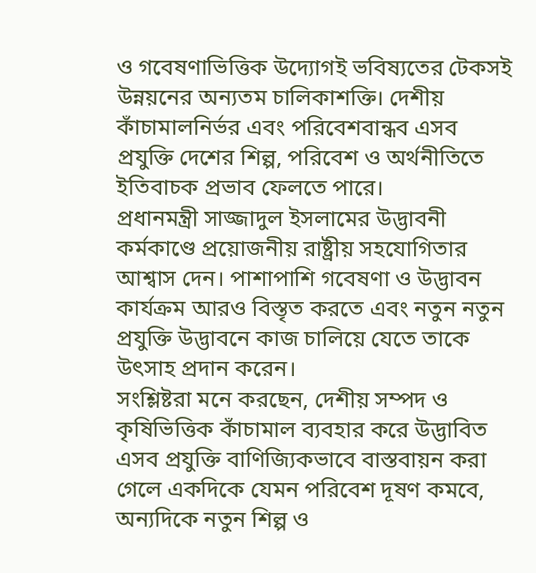ও গবেষণাভিত্তিক উদ্যোগই ভবিষ্যতের টেকসই উন্নয়নের অন্যতম চালিকাশক্তি। দেশীয় কাঁচামালনির্ভর এবং পরিবেশবান্ধব এসব প্রযুক্তি দেশের শিল্প, পরিবেশ ও অর্থনীতিতে ইতিবাচক প্রভাব ফেলতে পারে।
প্রধানমন্ত্রী সাজ্জাদুল ইসলামের উদ্ভাবনী কর্মকাণ্ডে প্রয়োজনীয় রাষ্ট্রীয় সহযোগিতার আশ্বাস দেন। পাশাপাশি গবেষণা ও উদ্ভাবন কার্যক্রম আরও বিস্তৃত করতে এবং নতুন নতুন প্রযুক্তি উদ্ভাবনে কাজ চালিয়ে যেতে তাকে উৎসাহ প্রদান করেন।
সংশ্লিষ্টরা মনে করছেন, দেশীয় সম্পদ ও কৃষিভিত্তিক কাঁচামাল ব্যবহার করে উদ্ভাবিত এসব প্রযুক্তি বাণিজ্যিকভাবে বাস্তবায়ন করা গেলে একদিকে যেমন পরিবেশ দূষণ কমবে, অন্যদিকে নতুন শিল্প ও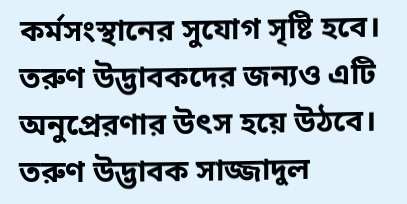কর্মসংস্থানের সুযোগ সৃষ্টি হবে। তরুণ উদ্ভাবকদের জন্যও এটি অনুপ্রেরণার উৎস হয়ে উঠবে।
তরুণ উদ্ভাবক সাজ্জাদুল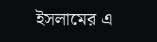ইসলামের এ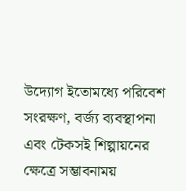উদ্যোগ ইতোমধ্যে পরিবেশ সংরক্ষণ, বর্জ্য ব্যবস্থাপনা এবং টেকসই শিল্পায়নের ক্ষেত্রে সম্ভাবনাময়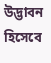উদ্ভাবন হিসেবে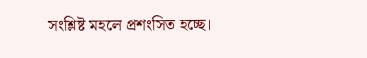সংশ্লিষ্ট মহলে প্রশংসিত হচ্ছে।